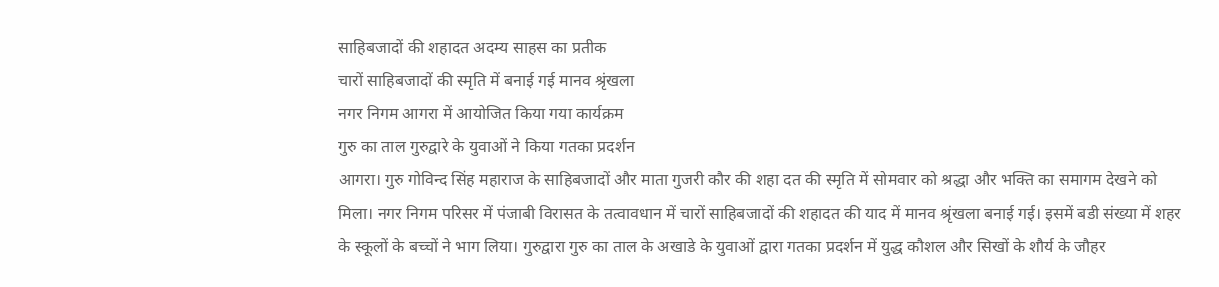साहिबजादों की शहादत अदम्य साहस का प्रतीक
चारों साहिबजादों की स्मृति में बनाई गई मानव श्रृंखला
नगर निगम आगरा में आयोजित किया गया कार्यक्रम
गुरु का ताल गुरुद्वारे के युवाओं ने किया गतका प्रदर्शन
आगरा। गुरु गोविन्द सिंह महाराज के साहिबजादों और माता गुजरी कौर की शहा दत की स्मृति में सोमवार को श्रद्धा और भक्ति का समागम देखने को मिला। नगर निगम परिसर में पंजाबी विरासत के तत्वावधान में चारों साहिबजादों की शहादत की याद में मानव श्रृंखला बनाई गई। इसमें बडी संख्या में शहर के स्कूलों के बच्चों ने भाग लिया। गुरुद्वारा गुरु का ताल के अखाडे के युवाओं द्वारा गतका प्रदर्शन में युद्ध कौशल और सिखों के शौर्य के जौहर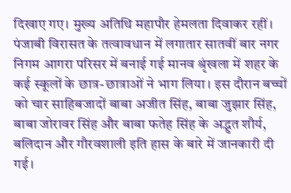दिखाए गए। मुख्य अतिथि महापौर हेमलता दिवाकर रहीं।
पंजाबी विरासत के तत्वावधान में लगातार सातवीं बार नगर निगम आगरा परिसर में बनाई गई मानव श्रृंखला में शहर के कई स्कूलों के छात्र-छात्राओं ने भाग लिया। इस दौरान बच्चों को चार साहिबजादों बाबा अजीत सिंह, बाबा जुझार सिंह, बाबा जोरावर सिंह और बाबा फतेह सिंह के अद्भुत शौर्य, बलिदान और गौरवशाली इति हास के बारे में जानकारी दी गई।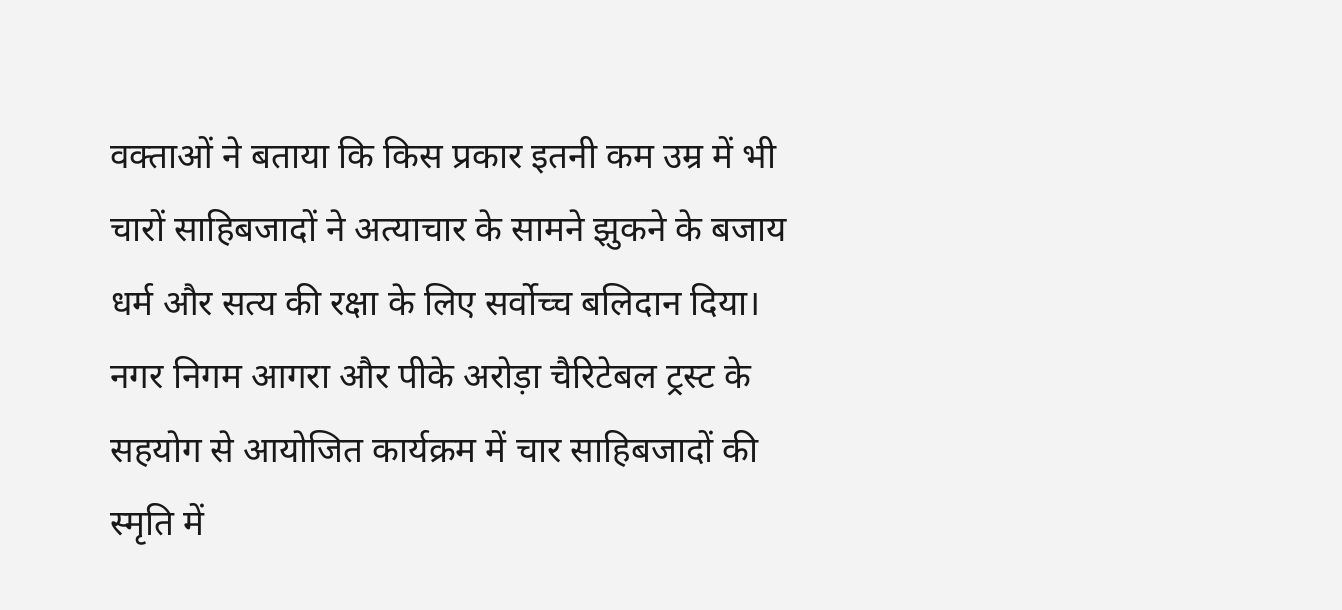वक्ताओं ने बताया कि किस प्रकार इतनी कम उम्र में भी चारों साहिबजादों ने अत्याचार के सामने झुकने के बजाय धर्म और सत्य की रक्षा के लिए सर्वोच्च बलिदान दिया।
नगर निगम आगरा और पीके अरोड़ा चैरिटेबल ट्रस्ट के सहयोग से आयोजित कार्यक्रम में चार साहिबजादों की स्मृति में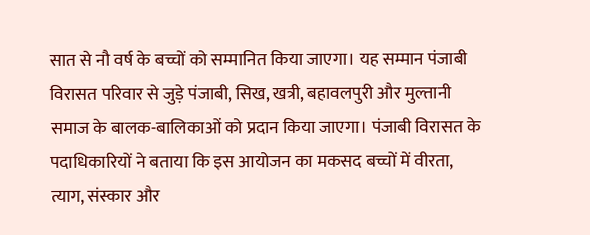सात से नौ वर्ष के बच्चों को सम्मानित किया जाएगा। यह सम्मान पंजाबी विरासत परिवार से जुड़े पंजाबी, सिख, खत्री, बहावलपुरी और मुल्तानी समाज के बालक-बालिकाओं को प्रदान किया जाएगा। पंजाबी विरासत के पदाधिकारियों ने बताया कि इस आयोजन का मकसद बच्चों में वीरता, त्याग, संस्कार और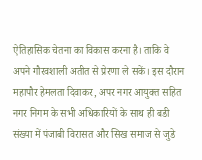ऐतिहासिक चेतना का विकास करना है। ताकि वे अपने गौरवशाली अतीत से प्रेरणा ले सकें। इस दौरान महापौर हेमलता दिवाकर, अपर नगर आयुक्त सहित नगर निगम के सभी अधिकारियों के साथ ही बडी संख्या में पंजाबी विरासत और सिख समाज से जुडे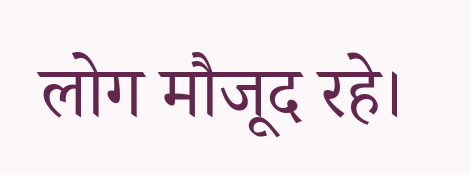लोग मौजूद रहे।